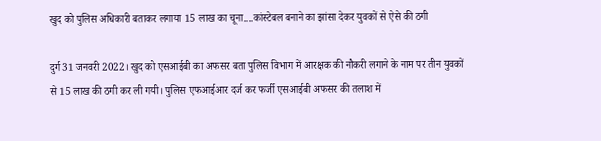खुद को पुलिस अधिकारी बताकर लगाया 15 लाख का चूना....कांस्टेबल बनाने का झांसा देकर युवकों से ऐसे की ठगी

दुर्ग 31 जनवरी 2022। खुद को एसआईबी का अफसर बता पुलिस विभाग में आरक्षक की नौकरी लगाने के नाम पर तीन युवकों से 15 लाख की ठगी कर ली गयी। पुलिस एफआईआर दर्ज कर फर्जी एसआईबी अफसर की तलाश में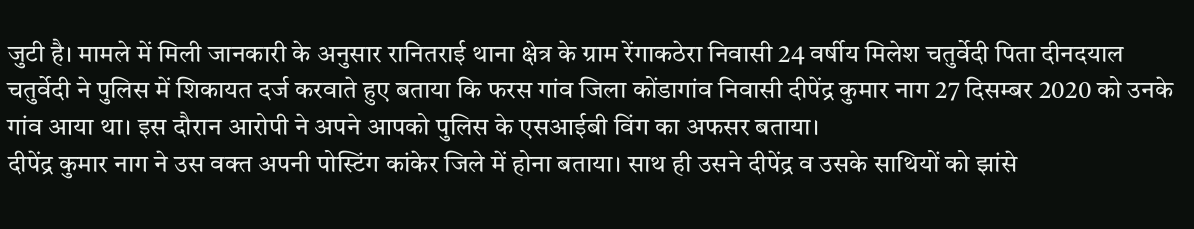जुटी है। मामले में मिली जानकारी के अनुसार रानितराई थाना क्षेत्र के ग्राम रेंगाकठेरा निवासी 24 वर्षीय मिलेश चतुर्वेदी पिता दीनदयाल चतुर्वेदी ने पुलिस में शिकायत दर्ज करवाते हुए बताया कि फरस गांव जिला कोंडागांव निवासी दीपेंद्र कुमार नाग 27 दिसम्बर 2020 को उनके गांव आया था। इस दौरान आरोपी ने अपने आपको पुलिस के एसआईबी विंग का अफसर बताया।
दीपेंद्र कुमार नाग ने उस वक्त अपनी पोस्टिंग कांकेर जिले में होना बताया। साथ ही उसने दीपेंद्र व उसके साथियों को झांसे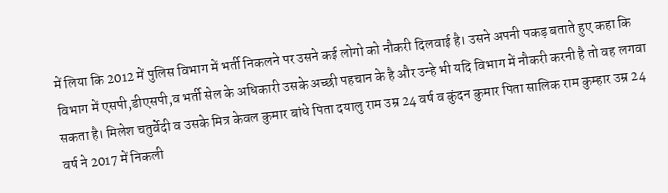में लिया कि 2012 में पुलिस विभाग में भर्ती निकलने पर उसने कई लोगो को नौकरी दिलवाई है। उसने अपनी पकड़ बताते हुए कहा कि विभाग में एसपी,डीएसपी,व भर्ती सेल के अधिकारी उसके अच्छी पहचान के है और उन्हे भी यदि विभाग में नौकरी करनी है तो वह लगवा सकता है। मिलेश चतुर्वेदी व उसके मित्र केवल कुमार बांधे पिता दयालु राम उम्र 24 वर्ष व कुंदन कुमार पिता सालिक राम कुम्हार उम्र 24 वर्ष ने 2017 में निकली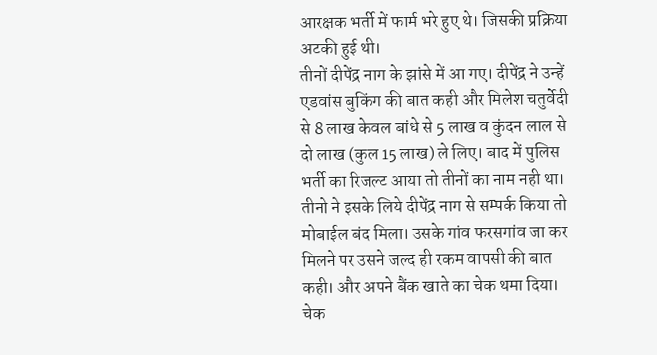आरक्षक भर्ती में फार्म भरे हुए थे। जिसकी प्रक्रिया अटकी हुई थी।
तीनों दीपेंद्र नाग के झांसे में आ गए। दीपेंद्र ने उन्हें एडवांस बुकिंग की बात कही और मिलेश चतुर्वेदी से 8 लाख केवल बांधे से 5 लाख व कुंदन लाल से दो लाख (कुल 15 लाख) ले लिए। बाद में पुलिस भर्ती का रिजल्ट आया तो तीनों का नाम नही था। तीनो ने इसके लिये दीपेंद्र नाग से सम्पर्क किया तो मोबाईल बंद मिला। उसके गांव फरसगांव जा कर मिलने पर उसने जल्द ही रकम वापसी की बात कही। और अपने बैंक खाते का चेक थमा दिया। चेक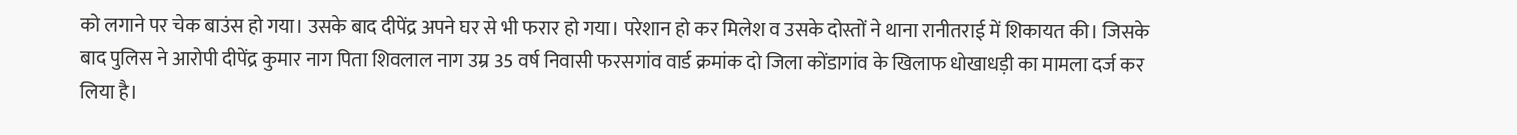को लगाने पर चेक बाउंस हो गया। उसके बाद दीपेंद्र अपने घर से भी फरार हो गया। परेशान हो कर मिलेश व उसके दोस्तों ने थाना रानीतराई में शिकायत की। जिसके बाद पुलिस ने आरोपी दीपेंद्र कुमार नाग पिता शिवलाल नाग उम्र 35 वर्ष निवासी फरसगांव वार्ड क्रमांक दो जिला कोंडागांव के खिलाफ धोखाधड़ी का मामला दर्ज कर लिया है।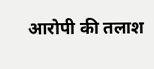आरोपी की तलाश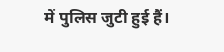में पुलिस जुटी हुई हैं।